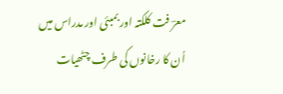معرؔ فت کلکتہ اور بمبئی اور مدراس میں اُن کا رخانوں کی طرف چٹھیات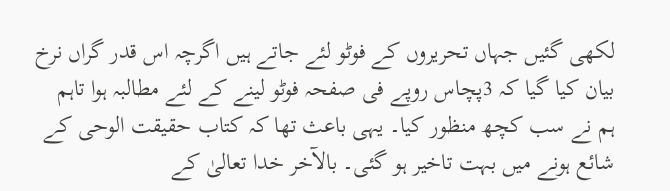لکھی گئیں جہاں تحریروں کے فوٹو لئے جاتے ہیں اگرچہ اس قدر گراں نرخ بیان کیا گیا کہ 3پچاس روپے فی صفحہ فوٹو لینے کے لئے مطالبہ ہوا تاہم ہم نے سب کچھ منظور کیا۔ یہی باعث تھا کہ کتاب حقیقت الوحی کے شائع ہونے میں بہت تاخیر ہو گئی۔ بالآخر خدا تعالیٰ کے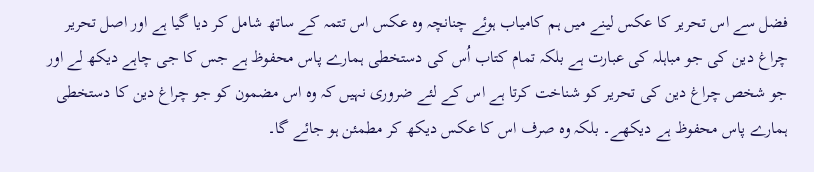فضل سے اس تحریر کا عکس لینے میں ہم کامیاب ہوئے چنانچہ وہ عکس اس تتمہ کے ساتھ شامل کر دیا گیا ہے اور اصل تحریر چراغ دین کی جو مباہلہ کی عبارت ہے بلکہ تمام کتاب اُس کی دستخطی ہمارے پاس محفوظ ہے جس کا جی چاہے دیکھ لے اور جو شخص چراغ دین کی تحریر کو شناخت کرتا ہے اس کے لئے ضروری نہیں کہ وہ اس مضمون کو جو چراغ دین کا دستخطی ہمارے پاس محفوظ ہے دیکھے۔ بلکہ وہ صرف اس کا عکس دیکھ کر مطمئن ہو جائے گا۔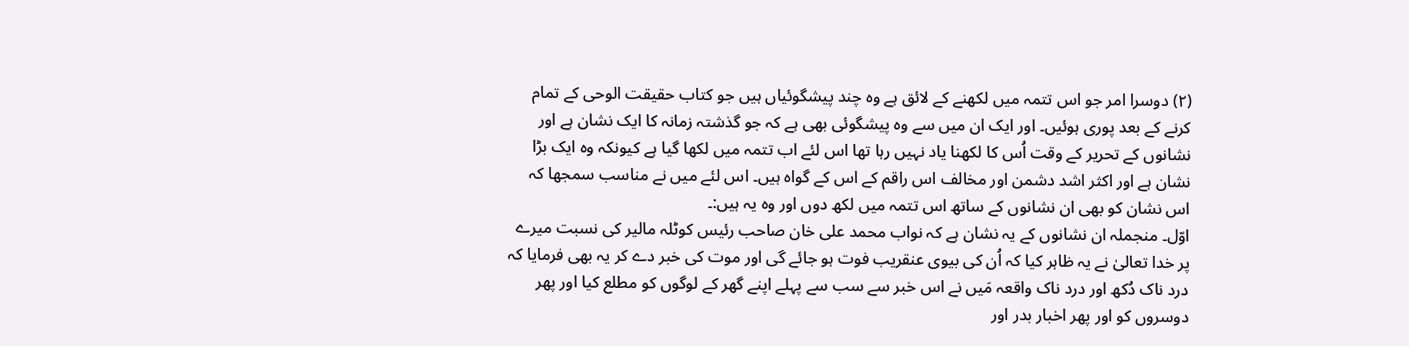(۲) دوسرا امر جو اس تتمہ میں لکھنے کے لائق ہے وہ چند پیشگوئیاں ہیں جو کتاب حقیقت الوحی کے تمام کرنے کے بعد پوری ہوئیں۔ اور ایک ان میں سے وہ پیشگوئی بھی ہے کہ جو گذشتہ زمانہ کا ایک نشان ہے اور نشانوں کے تحریر کے وقت اُس کا لکھنا یاد نہیں رہا تھا اس لئے اب تتمہ میں لکھا گیا ہے کیونکہ وہ ایک بڑا نشان ہے اور اکثر اشد دشمن اور مخالف اس راقم کے اس کے گواہ ہیں۔ اس لئے میں نے مناسب سمجھا کہ اس نشان کو بھی ان نشانوں کے ساتھ اس تتمہ میں لکھ دوں اور وہ یہ ہیں:۔
اوّل۔ منجملہ ان نشانوں کے یہ نشان ہے کہ نواب محمد علی خان صاحب رئیس کوٹلہ مالیر کی نسبت میرے پر خدا تعالیٰ نے یہ ظاہر کیا کہ اُن کی بیوی عنقریب فوت ہو جائے گی اور موت کی خبر دے کر یہ بھی فرمایا کہ درد ناک دُکھ اور درد ناک واقعہ مَیں نے اس خبر سے سب سے پہلے اپنے گھر کے لوگوں کو مطلع کیا اور پھر دوسروں کو اور پھر اخبار بدر اور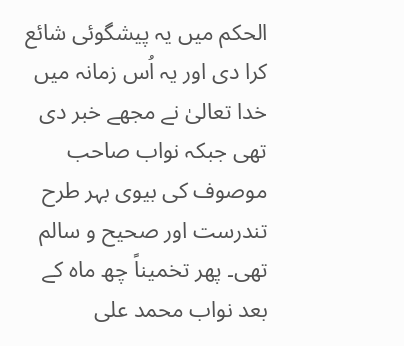الحکم میں یہ پیشگوئی شائع کرا دی اور یہ اُس زمانہ میں خدا تعالیٰ نے مجھے خبر دی تھی جبکہ نواب صاحب موصوف کی بیوی بہر طرح تندرست اور صحیح و سالم تھی۔ پھر تخمیناً چھ ماہ کے بعد نواب محمد علی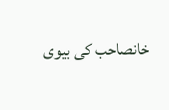خانصاحب کی بیوی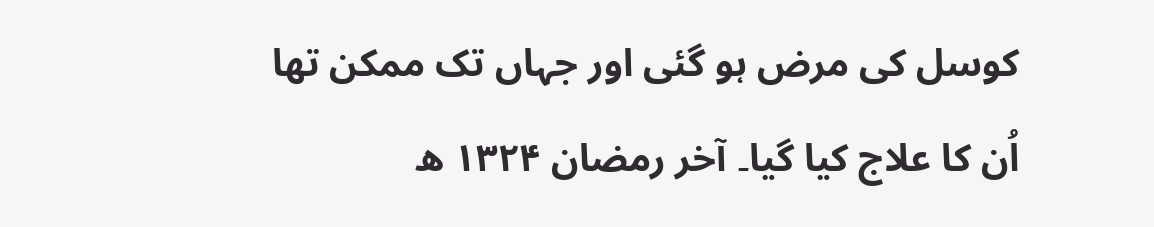کوسل کی مرض ہو گئی اور جہاں تک ممکن تھا اُن کا علاج کیا گیا۔ آخر رمضان ۱۳۲۴ ھ